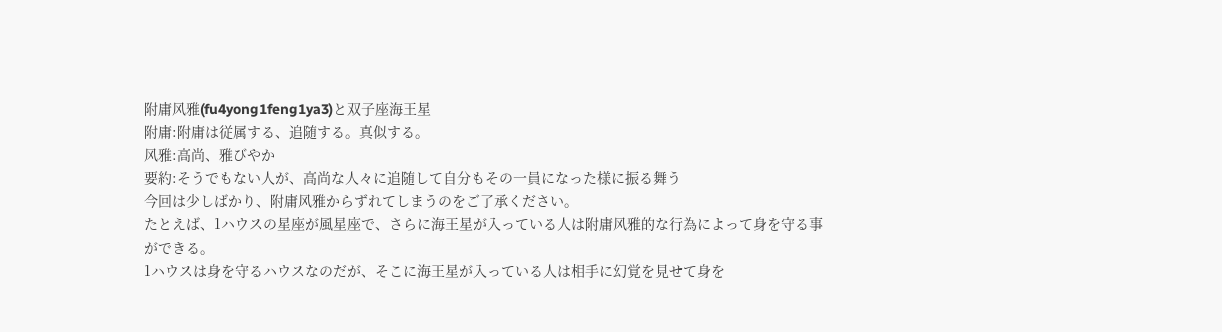附庸风雅(fu4yong1feng1ya3)と双子座海王星
附庸:附庸は従属する、追随する。真似する。
风雅:高尚、雅びやか
要約:そうでもない人が、高尚な人々に追随して自分もその一員になった様に振る舞う
今回は少しばかり、附庸风雅からずれてしまうのをご了承ください。
たとえば、1ハウスの星座が風星座で、さらに海王星が入っている人は附庸风雅的な行為によって身を守る事ができる。
1ハウスは身を守るハウスなのだが、そこに海王星が入っている人は相手に幻覚を見せて身を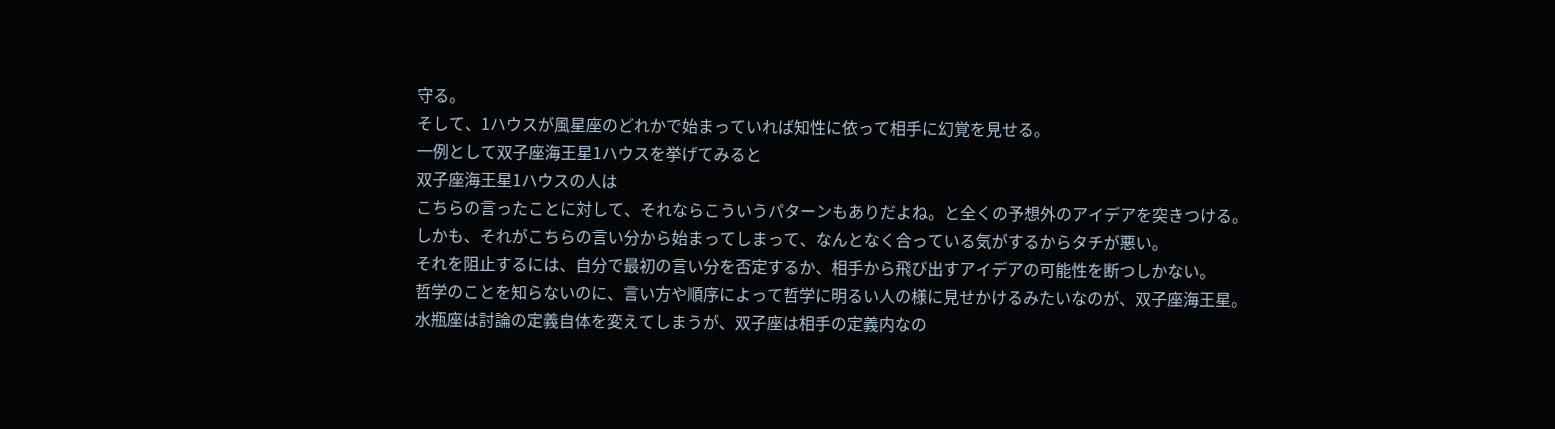守る。
そして、1ハウスが風星座のどれかで始まっていれば知性に依って相手に幻覚を見せる。
一例として双子座海王星1ハウスを挙げてみると
双子座海王星1ハウスの人は
こちらの言ったことに対して、それならこういうパターンもありだよね。と全くの予想外のアイデアを突きつける。
しかも、それがこちらの言い分から始まってしまって、なんとなく合っている気がするからタチが悪い。
それを阻止するには、自分で最初の言い分を否定するか、相手から飛び出すアイデアの可能性を断つしかない。
哲学のことを知らないのに、言い方や順序によって哲学に明るい人の様に見せかけるみたいなのが、双子座海王星。
水瓶座は討論の定義自体を変えてしまうが、双子座は相手の定義内なの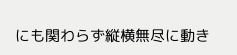にも関わらず縦横無尽に動き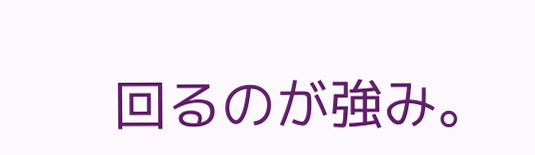回るのが強み。